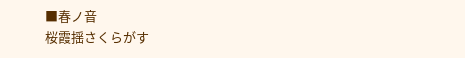■春ノ音
桜霞揺さくらがす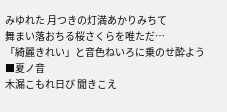みゆれた 月つきの灯満あかりみちて
舞まい落おちる桜さくらを唯ただ…
「綺麗きれい」と音色ねいろに乗のせ酔よう
■夏ノ音
木漏こもれ日び 聞きこえ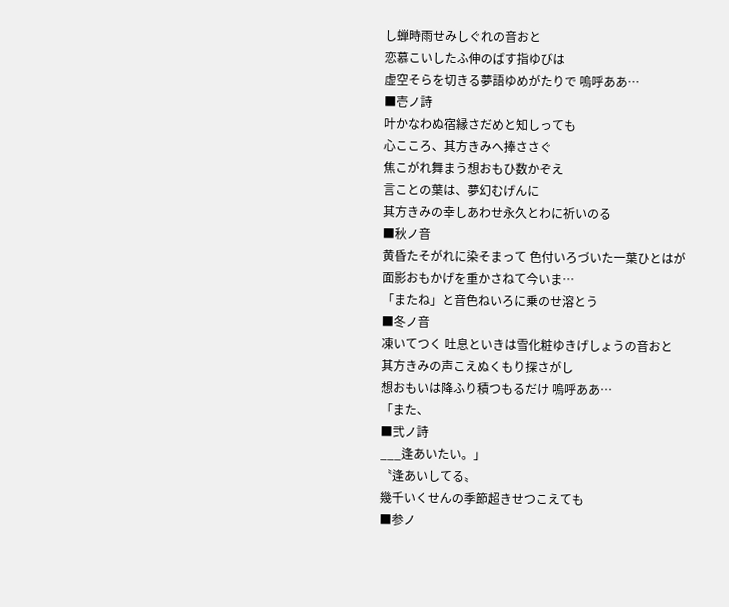し蝉時雨せみしぐれの音おと
恋慕こいしたふ伸のばす指ゆびは
虚空そらを切きる夢語ゆめがたりで 嗚呼ああ…
■壱ノ詩
叶かなわぬ宿縁さだめと知しっても
心こころ、其方きみへ捧ささぐ
焦こがれ舞まう想おもひ数かぞえ
言ことの葉は、夢幻むげんに
其方きみの幸しあわせ永久とわに祈いのる
■秋ノ音
黄昏たそがれに染そまって 色付いろづいた一葉ひとはが
面影おもかげを重かさねて今いま…
「またね」と音色ねいろに乗のせ溶とう
■冬ノ音
凍いてつく 吐息といきは雪化粧ゆきげしょうの音おと
其方きみの声こえぬくもり探さがし
想おもいは降ふり積つもるだけ 嗚呼ああ…
「また、
■弐ノ詩
___逢あいたい。」
〝逢あいしてる〟
幾千いくせんの季節超きせつこえても
■参ノ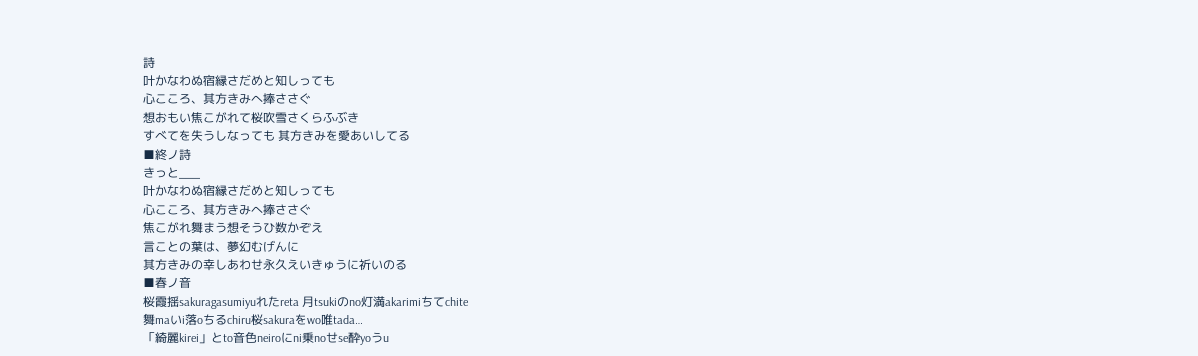詩
叶かなわぬ宿縁さだめと知しっても
心こころ、其方きみへ捧ささぐ
想おもい焦こがれて桜吹雪さくらふぶき
すべてを失うしなっても 其方きみを愛あいしてる
■終ノ詩
きっと___
叶かなわぬ宿縁さだめと知しっても
心こころ、其方きみへ捧ささぐ
焦こがれ舞まう想そうひ数かぞえ
言ことの葉は、夢幻むげんに
其方きみの幸しあわせ永久えいきゅうに祈いのる
■春ノ音
桜霞揺sakuragasumiyuれたreta 月tsukiのno灯満akarimiちてchite
舞maいi落oちるchiru桜sakuraをwo唯tada…
「綺麗kirei」とto音色neiroにni乗noせse酔yoうu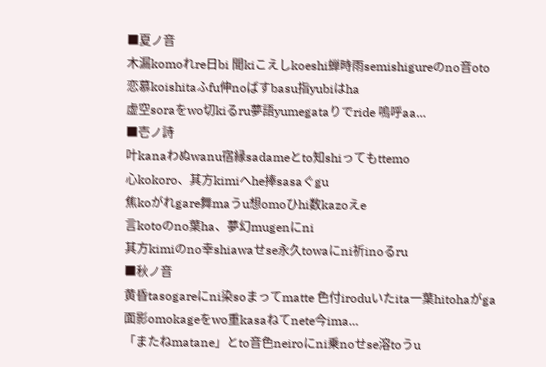■夏ノ音
木漏komoれre日bi 聞kiこえしkoeshi蝉時雨semishigureのno音oto
恋慕koishitaふfu伸noばすbasu指yubiはha
虚空soraをwo切kiるru夢語yumegataりでride 嗚呼aa…
■壱ノ詩
叶kanaわぬwanu宿縁sadameとto知shiってもttemo
心kokoro、其方kimiへhe捧sasaぐgu
焦koがれgare舞maうu想omoひhi数kazoえe
言kotoのno葉ha、夢幻mugenにni
其方kimiのno幸shiawaせse永久towaにni祈inoるru
■秋ノ音
黄昏tasogareにni染soまってmatte 色付iroduいたita一葉hitohaがga
面影omokageをwo重kasaねてnete今ima…
「またねmatane」とto音色neiroにni乗noせse溶toうu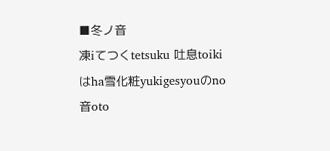■冬ノ音
凍iてつくtetsuku 吐息toikiはha雪化粧yukigesyouのno音oto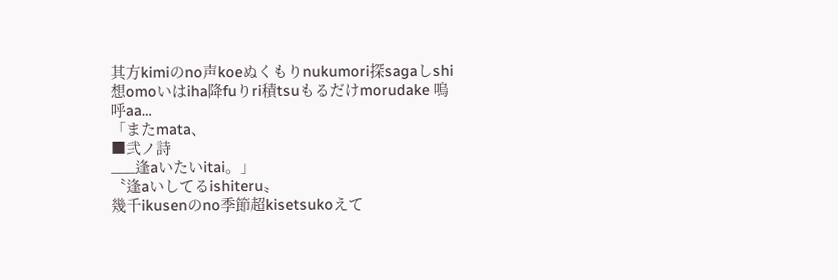其方kimiのno声koeぬくもりnukumori探sagaしshi
想omoいはiha降fuりri積tsuもるだけmorudake 嗚呼aa…
「またmata、
■弐ノ詩
___逢aいたいitai。」
〝逢aいしてるishiteru〟
幾千ikusenのno季節超kisetsukoえて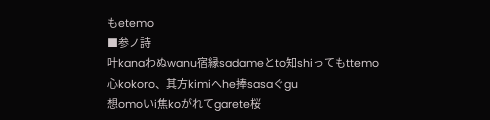もetemo
■参ノ詩
叶kanaわぬwanu宿縁sadameとto知shiってもttemo
心kokoro、其方kimiへhe捧sasaぐgu
想omoいi焦koがれてgarete桜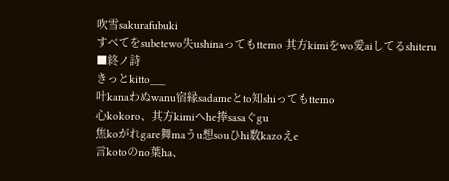吹雪sakurafubuki
すべてをsubetewo失ushinaってもttemo 其方kimiをwo愛aiしてるshiteru
■終ノ詩
きっとkitto___
叶kanaわぬwanu宿縁sadameとto知shiってもttemo
心kokoro、其方kimiへhe捧sasaぐgu
焦koがれgare舞maうu想souひhi数kazoえe
言kotoのno葉ha、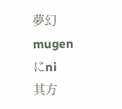夢幻mugenにni
其方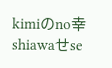kimiのno幸shiawaせse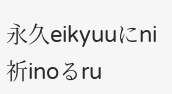永久eikyuuにni祈inoるru